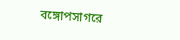বঙ্গোপসাগরে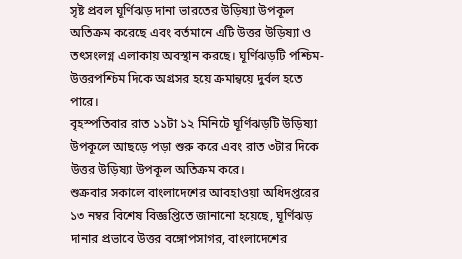সৃষ্ট প্রবল ঘূর্ণিঝড় দানা ভারতের উড়িষ্যা উপকূল অতিক্রম করেছে এবং বর্তমানে এটি উত্তর উড়িষ্যা ও তৎসংলগ্ন এলাকায় অবস্থান করছে। ঘূর্ণিঝড়টি পশ্চিম-উত্তরপশ্চিম দিকে অগ্রসর হয়ে ক্রমান্বয়ে দুর্বল হতে পারে।
বৃহস্পতিবার রাত ১১টা ১২ মিনিটে ঘূর্ণিঝড়টি উড়িষ্যা উপকূলে আছড়ে পড়া শুরু করে এবং রাত ৩টার দিকে উত্তর উড়িষ্যা উপকূল অতিক্রম করে।
শুক্রবার সকালে বাংলাদেশের আবহাওয়া অধিদপ্তরের ১৩ নম্বর বিশেষ বিজ্ঞপ্তিতে জানানো হয়েছে, ঘূর্ণিঝড় দানার প্রভাবে উত্তর বঙ্গোপসাগর, বাংলাদেশের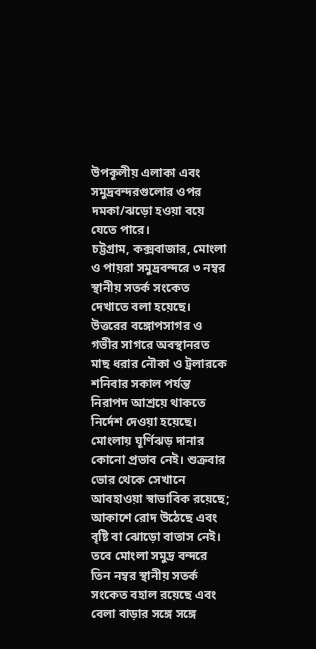উপকূলীয় এলাকা এবং সমুদ্রবন্দরগুলোর ওপর দমকা/ঝড়ো হওয়া বয়ে যেতে পারে।
চট্টগ্রাম, কক্সবাজার, মোংলা ও পায়রা সমুদ্রবন্দরে ৩ নম্বর স্থানীয় সতর্ক সংকেত দেখাতে বলা হয়েছে। উত্তরের বঙ্গোপসাগর ও গভীর সাগরে অবস্থানরত মাছ ধরার নৌকা ও ট্রলারকে শনিবার সকাল পর্যন্ত নিরাপদ আশ্রয়ে থাকতে নির্দেশ দেওয়া হয়েছে।
মোংলায় ঘূর্ণিঝড় দানার কোনো প্রভাব নেই। শুক্রবার ভোর থেকে সেখানে আবহাওয়া স্বাভাবিক রয়েছে; আকাশে রোদ উঠেছে এবং বৃষ্টি বা ঝোড়ো বাতাস নেই। তবে মোংলা সমুদ্র বন্দরে তিন নম্বর স্থানীয় সতর্ক সংকেত বহাল রয়েছে এবং বেলা বাড়ার সঙ্গে সঙ্গে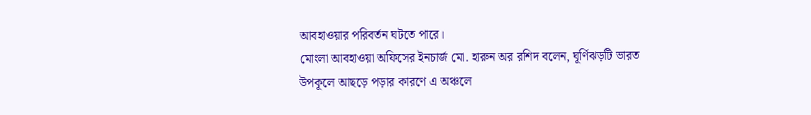আবহাওয়ার পরিবর্তন ঘটতে পারে।
মোংলা আবহাওয়া অফিসের ইনচার্জ মো. হারুন অর রশিদ বলেন, ঘূর্ণিঝড়টি ভারত উপকূলে আছড়ে পড়ার কারণে এ অঞ্চলে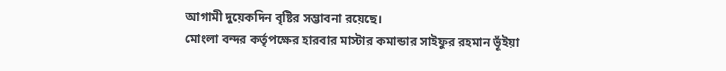আগামী দুয়েকদিন বৃষ্টির সম্ভাবনা রয়েছে।
মোংলা বন্দর কর্তৃপক্ষের হারবার মাস্টার কমান্ডার সাইফুর রহমান ভূঁইয়া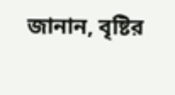জানান, বৃষ্টির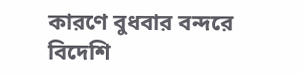কারণে বুধবার বন্দরে বিদেশি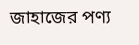জাহাজের পণ্য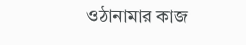ওঠানামার কাজ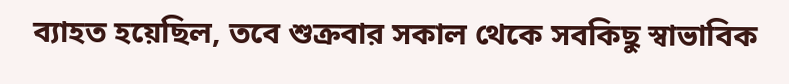ব্যাহত হয়েছিল, তবে শুক্রবার সকাল থেকে সবকিছু স্বাভাবিক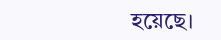হয়েছে।